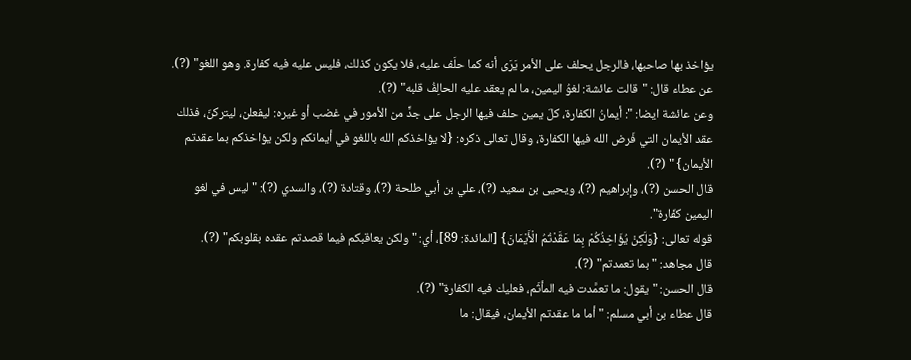يؤاخذ بها صاحبها، فالرجل يحلف على الأمر يَرَى أنه كما حلَف عليه، فلا يكون كذلك، فليس عليه فيه كفارة. وهو اللغو" (?).
عن عطاء قال: "قالت عائشة: لغوُ اليمين، ما لم يعقد عليه الحالِفُ قلبه" (?).
وعن عائشة ايضا: ": أيمانُ الكفارة، كلّ يمين حلف فيها الرجل على جدٍّ من الأمور في غضب أو غيره: ليفعلن، ليتركنّ، فذلك عقد الأيمان التي فَرض الله فيها الكفارة، وقال تعالى ذكره: {لا يؤاخذكم الله باللغو في أيمانكم ولكن يؤاخذكم بما عقدتم الأيمان} " (?).
قال الحسن (?)، وإبراهيم (?)، ويحيى بن سعيد (?)، علي بن أبي طلحة (?)، وقتادة (?)، والسدي (?): " ليس في لغو اليمين كفّارة".
قوله تعالى: {وَلَكِنْ يُؤَاخِذُكُمْ بِمَا عَقَّدْتُمُ الْأَيْمَانَ} [المائدة: 89]، أي: " ولكن يعاقبكم فيما قصدتم عقده بقلوبكم" (?).
قال مجاهد: " بما تعمدتم" (?).
قال الحسن: "يقول: ما تعمَّدت فيه المأثَم، فعليك فيه الكفارة" (?).
قال عطاء بن أبي مسلم: "أما ما عقدتم الأيمان، فيقال: ما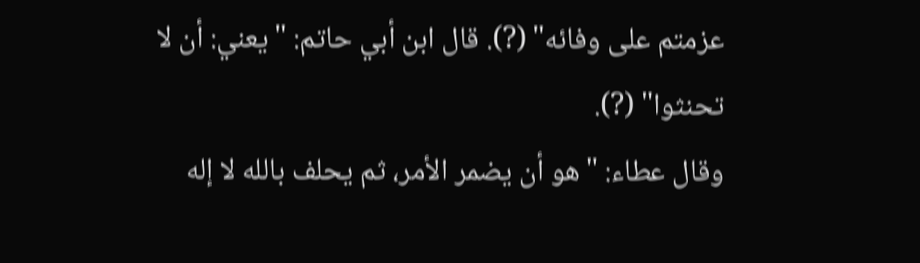عزمتم على وفائه" (?). قال ابن أبي حاتم: " يعني: أن لا تحنثوا" (?).
وقال عطاء: "هو أن يضمر الأمر، ثم يحلف بالله لا إله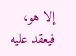إلا هو، فيعقد عليه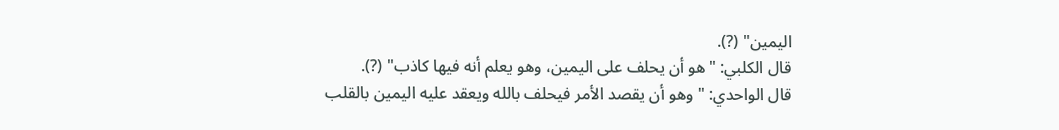اليمين" (?).
قال الكلبي: "هو أن يحلف على اليمين، وهو يعلم أنه فيها كاذب" (?).
قال الواحدي: " وهو أن يقصد الأمر فيحلف بالله ويعقد عليه اليمين بالقلب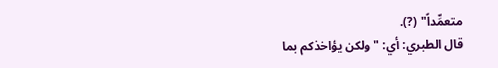متعمِّداً" (?).
قال الطبري: أي: "ولكن يؤاخذكم بما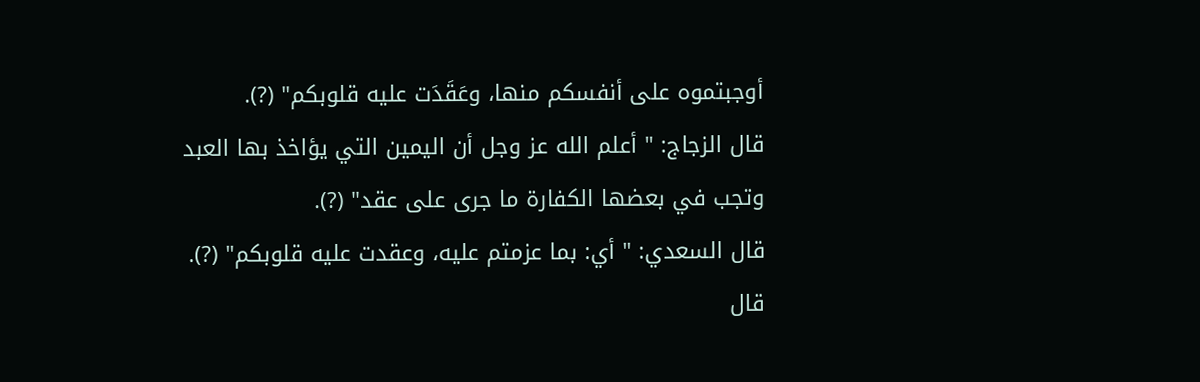أوجبتموه على أنفسكم منها، وعَقَدَت عليه قلوبكم" (?).
قال الزجاج: " أعلم الله عز وجل أن اليمين التي يؤاخذ بها العبد وتجب في بعضها الكفارة ما جرى على عقد" (?).
قال السعدي: " أي: بما عزمتم عليه، وعقدت عليه قلوبكم" (?).
قال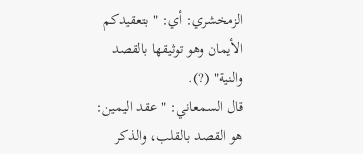الزمخشري: أي: " بتعقيدكم الأيمان وهو توثيقها بالقصد والنية" (?).
قال السمعاني: " عقد اليمين: هو القصد بالقلب، والذكر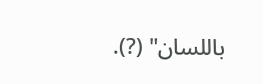باللسان" (?).